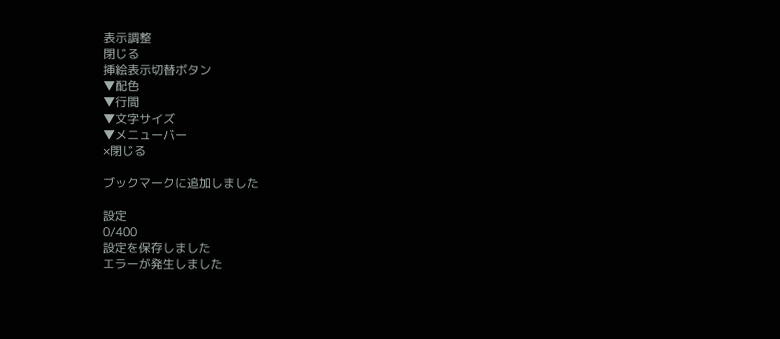表示調整
閉じる
挿絵表示切替ボタン
▼配色
▼行間
▼文字サイズ
▼メニューバー
×閉じる

ブックマークに追加しました

設定
0/400
設定を保存しました
エラーが発生しました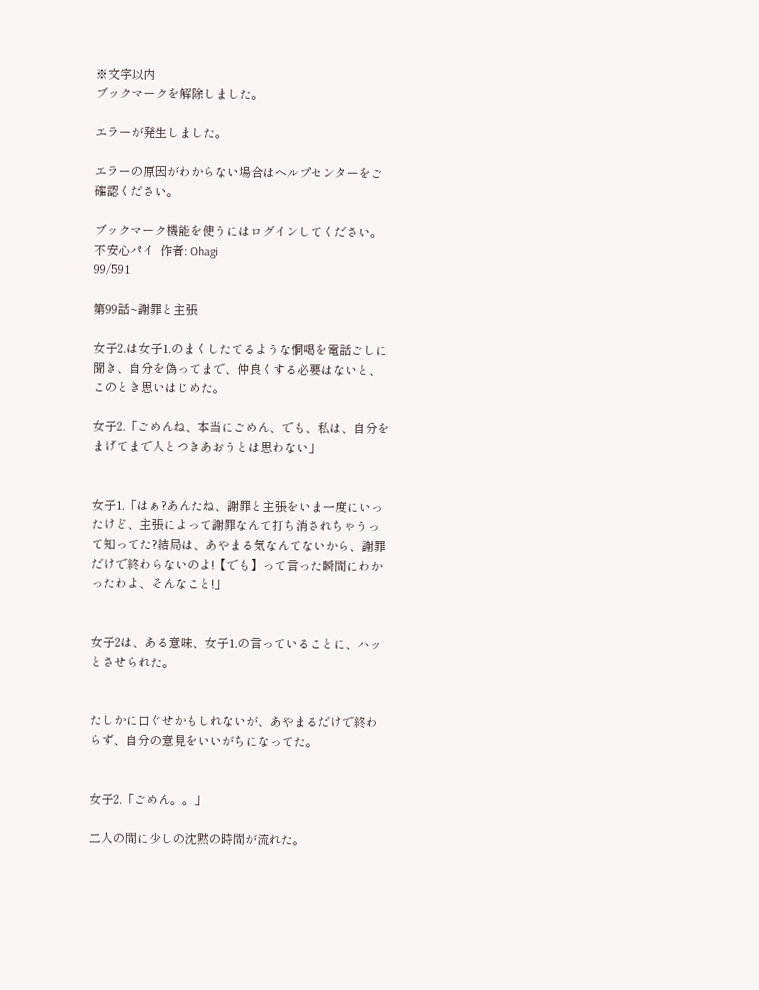※文字以内
ブックマークを解除しました。

エラーが発生しました。

エラーの原因がわからない場合はヘルプセンターをご確認ください。

ブックマーク機能を使うにはログインしてください。
不安心パイ  作者: Ohagi
99/591

第99話~謝罪と主張

女子2.は女子1.のまくしたてるような恫喝を電話ごしに聞き、自分を偽ってまで、仲良くする必要はないと、このとき思いはじめた。

女子2.「ごめんね、本当にごめん、でも、私は、自分をまげてまで人とつきあおうとは思わない」


女子1.「はぁ?あんたね、謝罪と主張をいま一度にいったけど、主張によって謝罪なんて打ち消されちゃうって知ってた?結局は、あやまる気なんてないから、謝罪だけで終わらないのよ!【でも】って言った瞬間にわかったわよ、そんなこと!」


女子2は、ある意味、女子1.の言っていることに、ハッとさせられた。


たしかに口ぐせかもしれないが、あやまるだけで終わらず、自分の意見をいいがちになってた。


女子2.「ごめん。。」

二人の間に少しの沈黙の時間が流れた。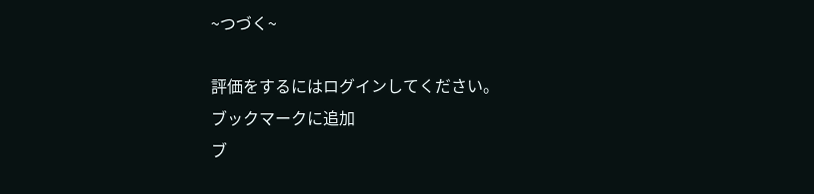~つづく~

評価をするにはログインしてください。
ブックマークに追加
ブ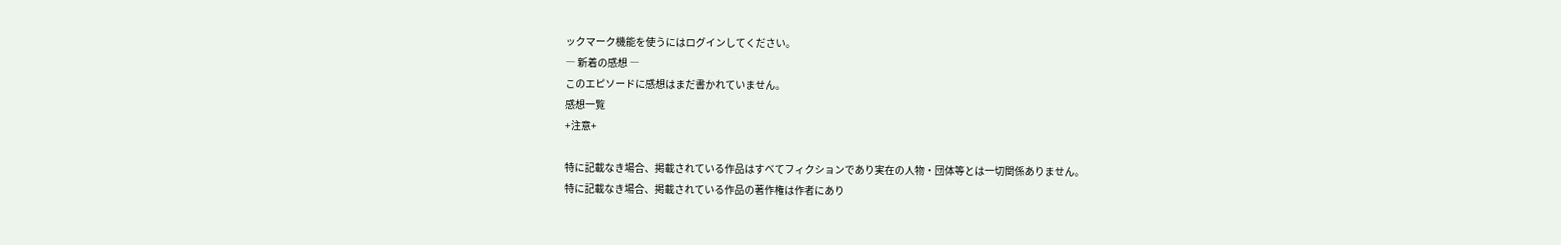ックマーク機能を使うにはログインしてください。
― 新着の感想 ―
このエピソードに感想はまだ書かれていません。
感想一覧
+注意+

特に記載なき場合、掲載されている作品はすべてフィクションであり実在の人物・団体等とは一切関係ありません。
特に記載なき場合、掲載されている作品の著作権は作者にあり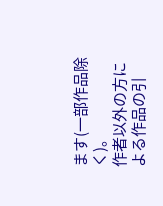ます(一部作品除く)。
作者以外の方による作品の引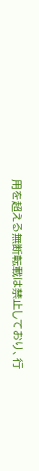用を超える無断転載は禁止しており、行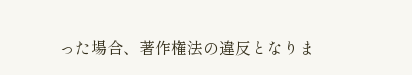った場合、著作権法の違反となりま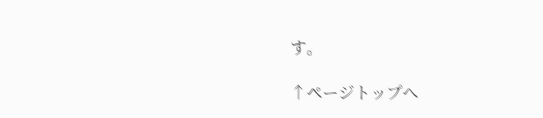す。

↑ページトップへ